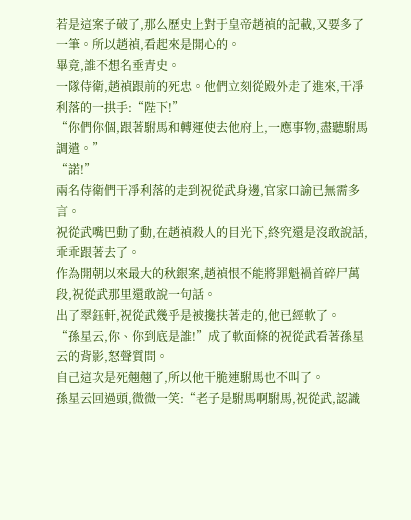若是這案子破了,那么歷史上對于皇帝趙禎的記載,又要多了一筆。所以趙禎,看起來是開心的。
畢竟,誰不想名垂青史。
一隊侍衛,趙禎跟前的死忠。他們立刻從殿外走了進來,干凈利落的一拱手:“陛下!”
“你們你個,跟著駙馬和轉運使去他府上,一應事物,盡聽駙馬調遣。”
“諾!”
兩名侍衛們干凈利落的走到祝從武身邊,官家口諭已無需多言。
祝從武嘴巴動了動,在趙禎殺人的目光下,終究還是沒敢說話,乖乖跟著去了。
作為開朝以來最大的秋銀案,趙禎恨不能將罪魁禍首碎尸萬段,祝從武那里還敢說一句話。
出了翠鈺軒,祝從武幾乎是被攙扶著走的,他已經軟了。
“孫星云,你、你到底是誰!”成了軟面條的祝從武看著孫星云的背影,怒聲質問。
自己這次是死翹翹了,所以他干脆連駙馬也不叫了。
孫星云回過頭,微微一笑:“老子是駙馬啊駙馬,祝從武,認識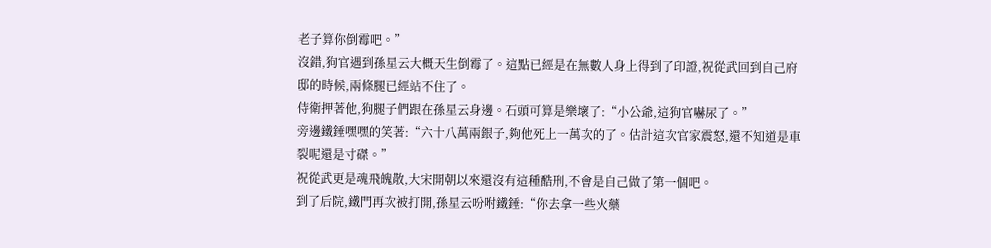老子算你倒霉吧。”
沒錯,狗官遇到孫星云大概天生倒霉了。這點已經是在無數人身上得到了印證,祝從武回到自己府邸的時候,兩條腿已經站不住了。
侍衛押著他,狗腿子們跟在孫星云身邊。石頭可算是樂壞了:“小公爺,這狗官嚇尿了。”
旁邊鐵錘嘿嘿的笑著:“六十八萬兩銀子,夠他死上一萬次的了。估計這次官家震怒,還不知道是車裂呢還是寸磔。”
祝從武更是魂飛魄散,大宋開朝以來還沒有這種酷刑,不會是自己做了第一個吧。
到了后院,鐵門再次被打開,孫星云吩咐鐵錘:“你去拿一些火藥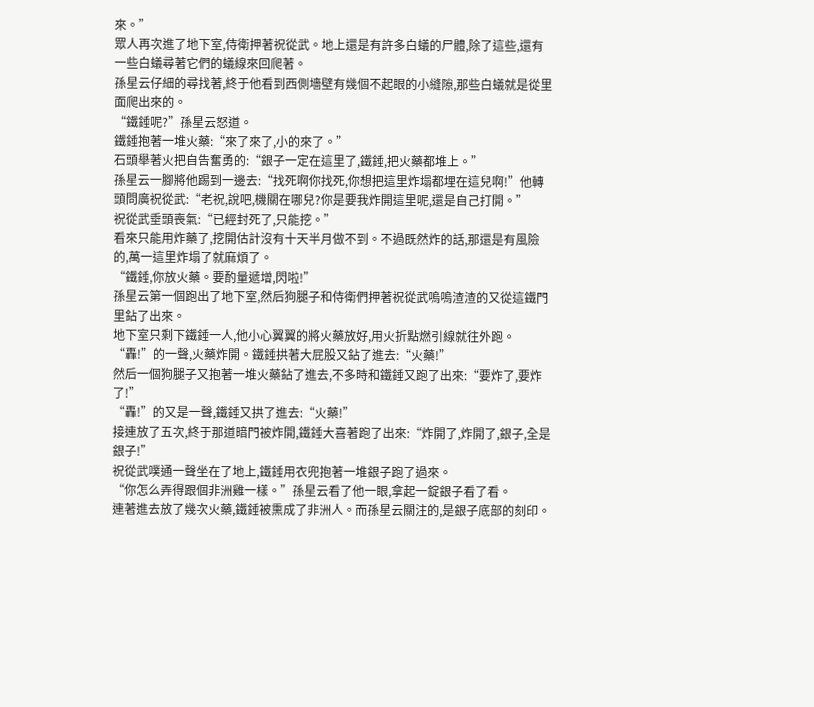來。”
眾人再次進了地下室,侍衛押著祝從武。地上還是有許多白蟻的尸體,除了這些,還有一些白蟻尋著它們的蟻線來回爬著。
孫星云仔細的尋找著,終于他看到西側墻壁有幾個不起眼的小縫隙,那些白蟻就是從里面爬出來的。
“鐵錘呢?”孫星云怒道。
鐵錘抱著一堆火藥:“來了來了,小的來了。”
石頭舉著火把自告奮勇的:“銀子一定在這里了,鐵錘,把火藥都堆上。”
孫星云一腳將他踢到一邊去:“找死啊你找死,你想把這里炸塌都埋在這兒啊!”他轉頭問廣祝從武:“老祝,說吧,機關在哪兒?你是要我炸開這里呢,還是自己打開。”
祝從武垂頭喪氣:“已經封死了,只能挖。”
看來只能用炸藥了,挖開估計沒有十天半月做不到。不過既然炸的話,那還是有風險的,萬一這里炸塌了就麻煩了。
“鐵錘,你放火藥。要酌量遞增,閃啦!”
孫星云第一個跑出了地下室,然后狗腿子和侍衛們押著祝從武嗚嗚渣渣的又從這鐵門里鉆了出來。
地下室只剩下鐵錘一人,他小心翼翼的將火藥放好,用火折點燃引線就往外跑。
“轟!”的一聲,火藥炸開。鐵錘拱著大屁股又鉆了進去:“火藥!”
然后一個狗腿子又抱著一堆火藥鉆了進去,不多時和鐵錘又跑了出來:“要炸了,要炸了!”
“轟!”的又是一聲,鐵錘又拱了進去:“火藥!”
接連放了五次,終于那道暗門被炸開,鐵錘大喜著跑了出來:“炸開了,炸開了,銀子,全是銀子!”
祝從武噗通一聲坐在了地上,鐵錘用衣兜抱著一堆銀子跑了過來。
“你怎么弄得跟個非洲雞一樣。”孫星云看了他一眼,拿起一錠銀子看了看。
連著進去放了幾次火藥,鐵錘被熏成了非洲人。而孫星云關注的,是銀子底部的刻印。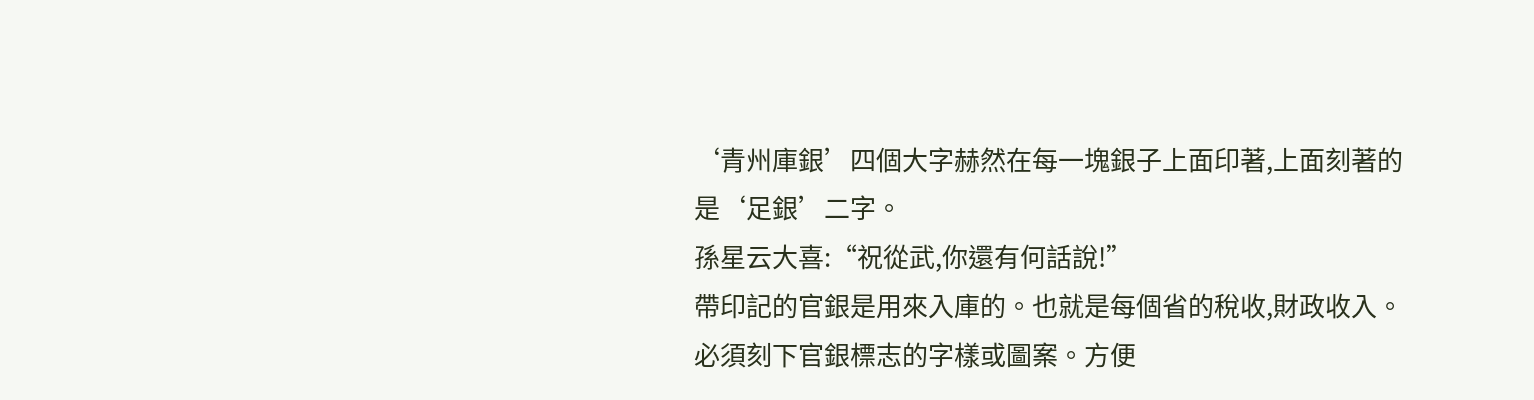‘青州庫銀’四個大字赫然在每一塊銀子上面印著,上面刻著的是‘足銀’二字。
孫星云大喜:“祝從武,你還有何話說!”
帶印記的官銀是用來入庫的。也就是每個省的稅收,財政收入。必須刻下官銀標志的字樣或圖案。方便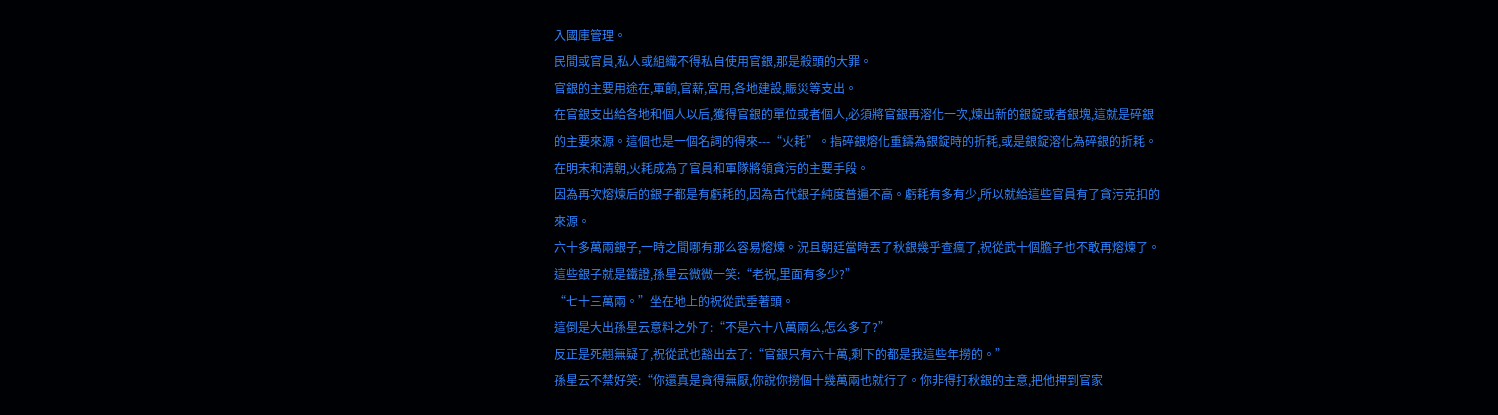入國庫管理。
民間或官員,私人或組織不得私自使用官銀,那是殺頭的大罪。
官銀的主要用途在,軍餉,官薪,宮用,各地建設,賑災等支出。
在官銀支出給各地和個人以后,獲得官銀的單位或者個人,必須將官銀再溶化一次,煉出新的銀錠或者銀塊,這就是碎銀的主要來源。這個也是一個名詞的得來---“火耗”。指碎銀熔化重鑄為銀錠時的折耗,或是銀錠溶化為碎銀的折耗。在明末和清朝,火耗成為了官員和軍隊將領貪污的主要手段。
因為再次熔煉后的銀子都是有虧耗的,因為古代銀子純度普遍不高。虧耗有多有少,所以就給這些官員有了貪污克扣的來源。
六十多萬兩銀子,一時之間哪有那么容易熔煉。況且朝廷當時丟了秋銀幾乎查瘋了,祝從武十個膽子也不敢再熔煉了。
這些銀子就是鐵證,孫星云微微一笑:“老祝,里面有多少?”
“七十三萬兩。”坐在地上的祝從武垂著頭。
這倒是大出孫星云意料之外了:“不是六十八萬兩么,怎么多了?”
反正是死翹無疑了,祝從武也豁出去了:“官銀只有六十萬,剩下的都是我這些年撈的。”
孫星云不禁好笑:“你還真是貪得無厭,你說你撈個十幾萬兩也就行了。你非得打秋銀的主意,把他押到官家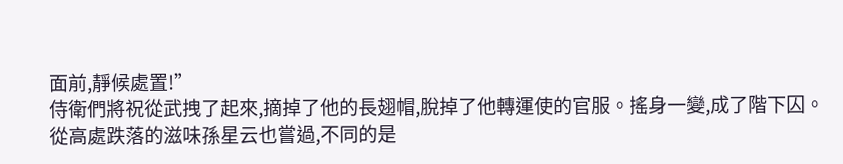面前,靜候處置!”
侍衛們將祝從武拽了起來,摘掉了他的長翅帽,脫掉了他轉運使的官服。搖身一變,成了階下囚。
從高處跌落的滋味孫星云也嘗過,不同的是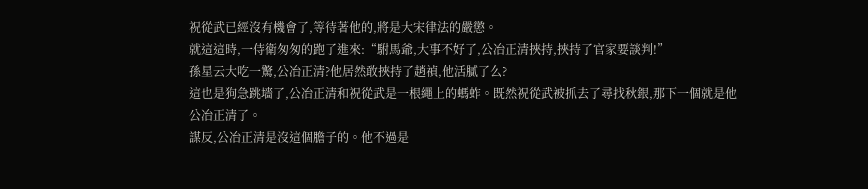祝從武已經沒有機會了,等待著他的,將是大宋律法的嚴懲。
就這這時,一侍衛匆匆的跑了進來:“駙馬爺,大事不好了,公冶正清挾持,挾持了官家要談判!”
孫星云大吃一驚,公冶正清?他居然敢挾持了趙禎,他活膩了么?
這也是狗急跳墻了,公冶正清和祝從武是一根繩上的螞蚱。既然祝從武被抓去了尋找秋銀,那下一個就是他公冶正清了。
謀反,公冶正清是沒這個膽子的。他不過是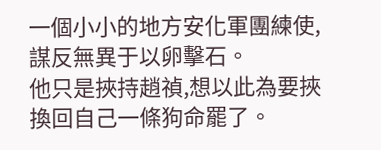一個小小的地方安化軍團練使,謀反無異于以卵擊石。
他只是挾持趙禎,想以此為要挾換回自己一條狗命罷了。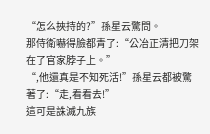“怎么挾持的?”孫星云驚問。
那侍衛嚇得臉都青了:“公冶正清把刀架在了官家脖子上。”
“,他還真是不知死活!”孫星云都被驚著了:“走,看看去!”
這可是誅滅九族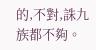的,不對,誅九族都不夠。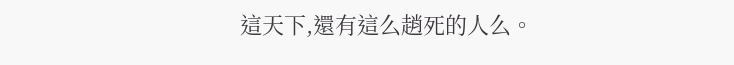這天下,還有這么趙死的人么。